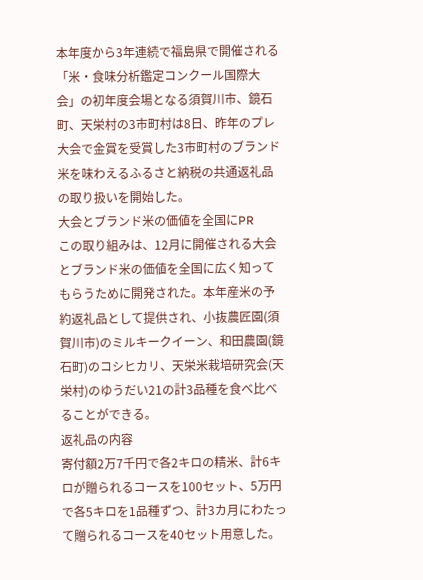本年度から3年連続で福島県で開催される「米・食味分析鑑定コンクール国際大会」の初年度会場となる須賀川市、鏡石町、天栄村の3市町村は8日、昨年のプレ大会で金賞を受賞した3市町村のブランド米を味わえるふるさと納税の共通返礼品の取り扱いを開始した。
大会とブランド米の価値を全国にPR
この取り組みは、12月に開催される大会とブランド米の価値を全国に広く知ってもらうために開発された。本年産米の予約返礼品として提供され、小抜農匠園(須賀川市)のミルキークイーン、和田農園(鏡石町)のコシヒカリ、天栄米栽培研究会(天栄村)のゆうだい21の計3品種を食べ比べることができる。
返礼品の内容
寄付額2万7千円で各2キロの精米、計6キロが贈られるコースを100セット、5万円で各5キロを1品種ずつ、計3カ月にわたって贈られるコースを40セット用意した。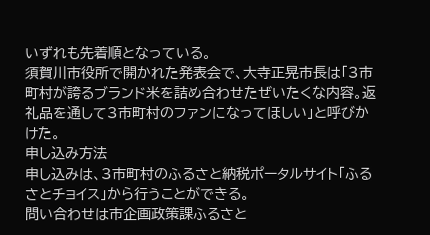いずれも先着順となっている。
須賀川市役所で開かれた発表会で、大寺正晃市長は「3市町村が誇るブランド米を詰め合わせたぜいたくな内容。返礼品を通して3市町村のファンになってほしい」と呼びかけた。
申し込み方法
申し込みは、3市町村のふるさと納税ポータルサイト「ふるさとチョイス」から行うことができる。
問い合わせは市企画政策課ふるさと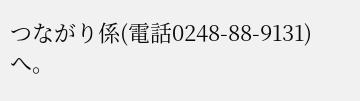つながり係(電話0248-88-9131)へ。